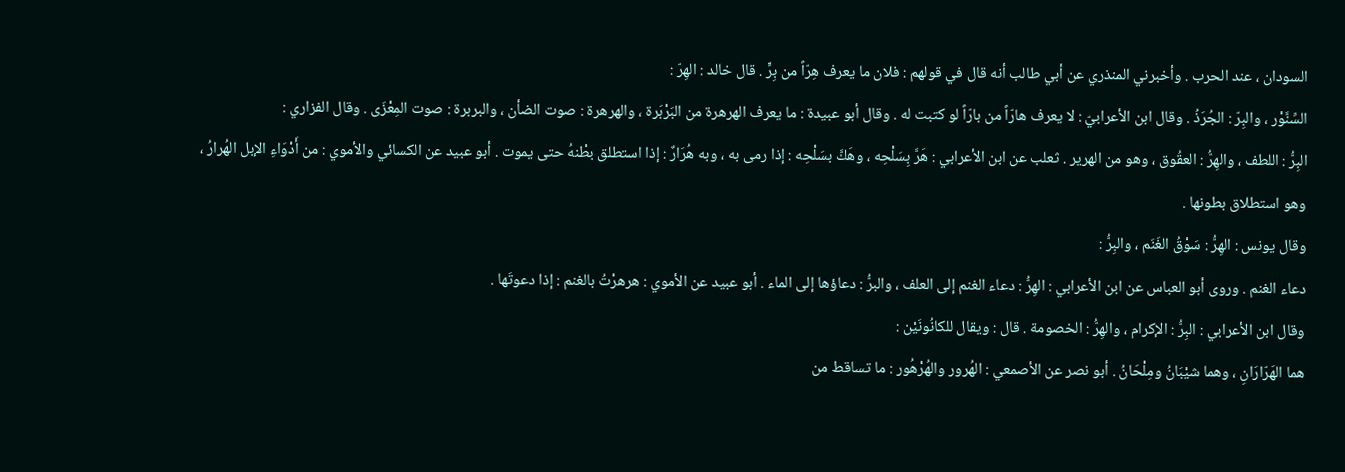السودان ، عند الحرب . وأخبرني المنذري عن أبي طالب أنه قال في قولهم : فلان ما يعرف هِرّاً من بِرٍّ . قال خالد : الهِرّ :
السِّنَّوْر ، والبِرّ : الجُرَذُ . وقال ابن الأعرابيّ : لا يعرف هارّاً من بارّاً لو كتبت له . وقال أبو عبيدة : ما يعرف الهرهرة من البَرْبَرة ، والهرهرة : صوت الضأن ، والبربرة : صوت المِعْزَى . وقال الفزاري :
البِرُّ : اللطف ، والهِرُّ : العقُوق ، وهو من الهرير . ثعلب عن ابن الأعرابي : هَرَّ بِسَلْحِه ، وهَكَّ بسَلْحِه : إذا رمى به ، وبه هُرَارٌ : إذا استطلق بطْنهُ حتى يموت . أبو عبيد عن الكسائي والأموي : من أَدْوَاءِ الإبل الهُرارُ ، وهو استطلاق بطونها .
وقال يونس : الهِرُّ : سَوْقُ الغَنَم ، والبِرُّ :
دعاء الغنم . وروى أبو العباس عن ابن الأعرابي : الهِرُّ : دعاء الغنم إلى العلف ، والبرُّ : دعاؤها إلى الماء . أبو عبيد عن الأموي : هرهرْتُ بالغنم : إذا دعوتَها .
وقال ابن الأعرابي : البِرُّ : الإكرام ، والهِرُّ : الخصومة . قال : ويقال للكانُونَيْن :
هما الهَرّارَانِ ، وهما شيْبَانُ ومِلْحَانُ . أبو نصر عن الأصمعي : الهُرور والهُرْهُور : ما تساقط من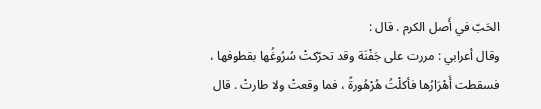الحَبّ في أَصل الكرم . قال :
وقال أعرابي : مررت على جَفْنَة وقد تحرّكتْ سُرُوغُها بقطوفها ، فسقطت أَهْرَارُها فأكلْتُ هُرْهُورةً ، فما وقعتْ ولا طارتْ . قال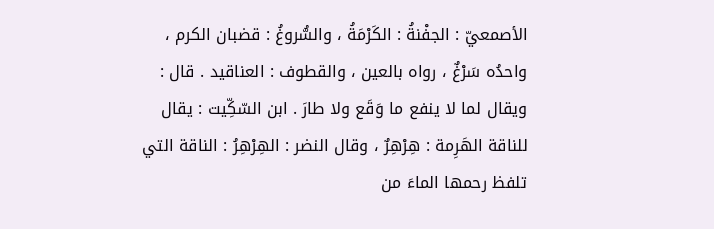الأصمعيّ : الجفْنةُ : الكَرْمَةُ ، والسُّروغُ : قضبان الكرم ، واحدُه سَرْغٌ ، رواه بالعين ، والقطوف : العناقيد . قال :
ويقال لما لا ينفع ما وَقَع ولا طارَ . ابن السّكِّيت : يقال للناقة الهَرِمة : هِرْهِرٌ ، وقال النضر : الهِرْهِرُ : الناقة التي تلفظ رحمها الماءَ من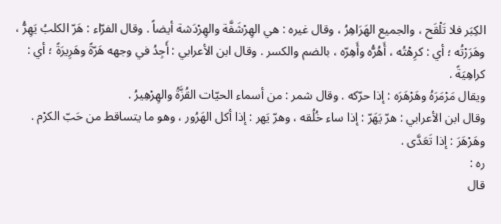الكِبَر فلا تَلْقَح ، والجميع الهَرَاهِرُ ، وقال غيره : هي الهِرْشَفَّة والهِرْدَشة أيضاً . وقال الفرّاء : هَرّ الكلبُ يَهِرُّ ، وهَرَرْتُه ؛ أي : كرِهْتُه ، أَهُرُّه وأَهِرّه ، بالضم والكسر . وقال ابن الأعرابي : أَجِدُ في وجهه هَرّةً وهَرِيرَةً ؛ أي : كراهِيَةً .
ويقال مَرْمَرَهُ وهَرْهَرَه : إذا حرّكه . وقال شمر : من أسماء الحيّات القُزَّةُ والهِرْهِيرُ .
وقال ابن الأعرابي : هرّ يَهَرّ : إذا ساء خُلُقه ، وهرّ يَهر : إذا أكل الهَرُور ، وهو ما يتساقط من حَبّ الكرْم . وهَرْهَرَ : إذا تَعَدَّى .
ره :
قال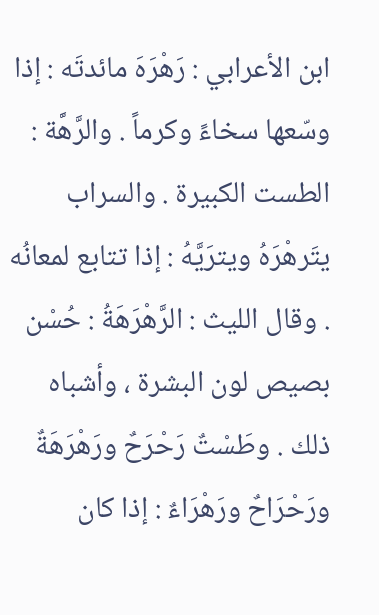ابن الأعرابي : رَهْرَهَ مائدتَه : إذا وسّعها سخاءً وكرماً . والرَّهَّة : الطست الكبيرة . والسراب يتَرهْرَهُ ويترَيَّهُ : إذا تتابع لمعانُه . وقال الليث : الرَّهْرَهَةُ : حُسْن بصيص لون البشرة ، وأشباه ذلك . وطَسْتٌ رَحْرَحٌ ورَهْرَهَةٌ ورَحْرَاحٌ ورَهْرَاءٌ : إذا كان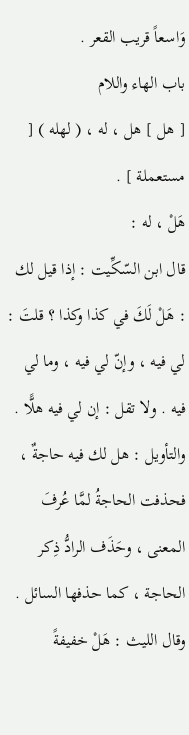وَاسعاً قريب القعر .
باب الهاء واللام
[ هل ] هل ، له ، ( لهله ) [ مستعملة ] .
هَلْ ، له :
قال ابن السّكِّيت : إذا قيل لك : هَلْ لَكَ في كذا وكذا ؟ قلتَ : لي فيه ، وإنّ لي فيه ، وما لي فيه . ولا تقل : إن لي فيه هلًّا . والتأويل : هل لك فيه حاجةٌ ، فحذفت الحاجةُ لمَّا عُرفَ المعنى ، وحَذَف الرادُّ ذِكر الحاجة ، كما حذفها السائل .
وقال الليث : هَلْ خفيفةً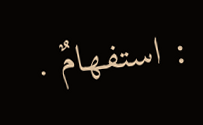: استفهامٌ .